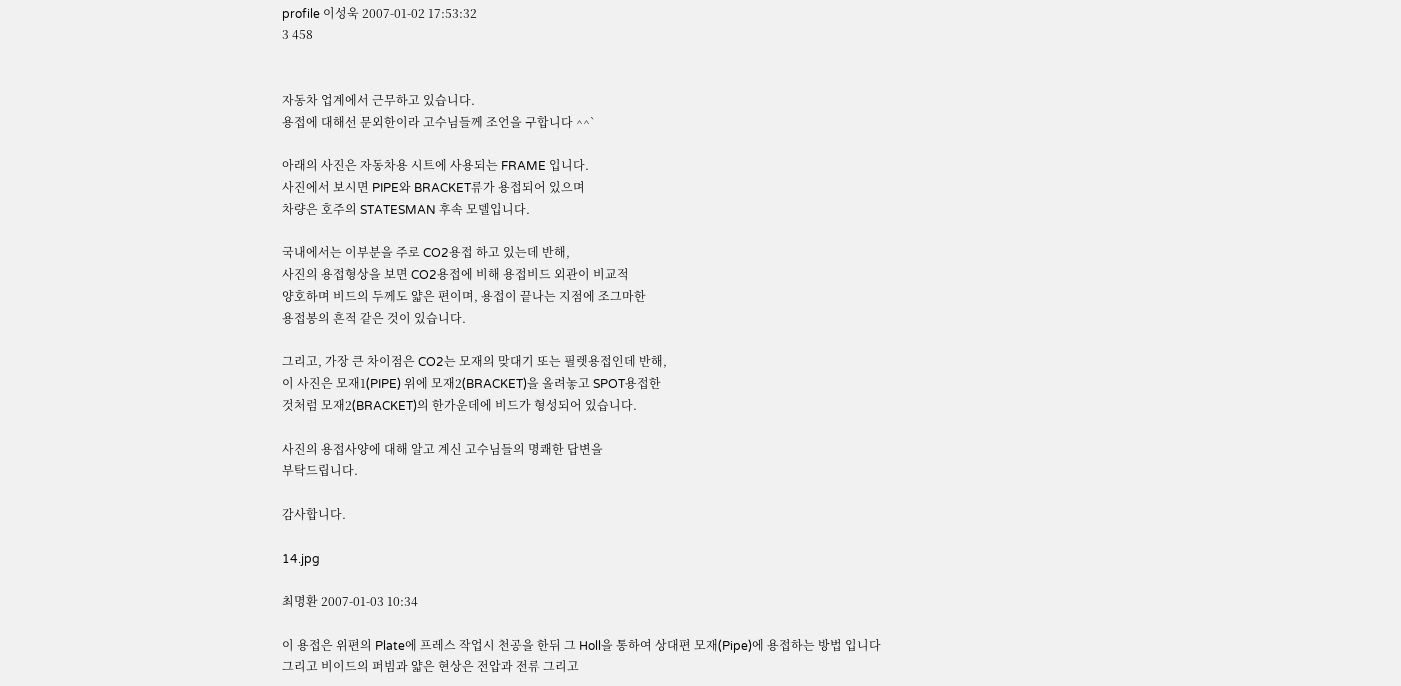profile 이성욱 2007-01-02 17:53:32
3 458


자동차 업계에서 근무하고 있습니다.
용접에 대해선 문외한이라 고수님들께 조언을 구합니다 ^^`

아래의 사진은 자동차용 시트에 사용되는 FRAME 입니다.
사진에서 보시면 PIPE와 BRACKET류가 용접되어 있으며
차량은 호주의 STATESMAN 후속 모델입니다.

국내에서는 이부분을 주로 CO2용접 하고 있는데 반해,
사진의 용접형상을 보면 CO2용접에 비해 용접비드 외관이 비교적
양호하며 비드의 두께도 얇은 편이며, 용접이 끝나는 지점에 조그마한
용접봉의 흔적 같은 것이 있습니다.

그리고, 가장 큰 차이점은 CO2는 모재의 맞대기 또는 필렛용접인데 반해,
이 사진은 모재1(PIPE) 위에 모재2(BRACKET)을 올려놓고 SPOT용접한
것처럼 모재2(BRACKET)의 한가운데에 비드가 형성되어 있습니다.

사진의 용접사양에 대해 알고 계신 고수님들의 명쾌한 답변을
부탁드립니다.

감사합니다.

14.jpg

최명환 2007-01-03 10:34

이 용접은 위편의 Plate에 프레스 작업시 천공을 한뒤 그 Holl을 통하여 상대편 모재(Pipe)에 용접하는 방법 입니다
그리고 비이드의 퍼빔과 얇은 현상은 전압과 전류 그리고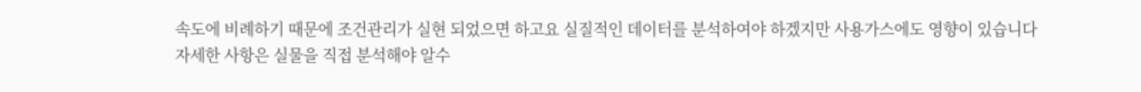속도에 비례하기 때문에 조건관리가 실현 되었으면 하고요 실질적인 데이터를 분석하여야 하겠지만 사용가스에도 영향이 있습니다
자세한 사항은 실물을 직접 분석해야 알수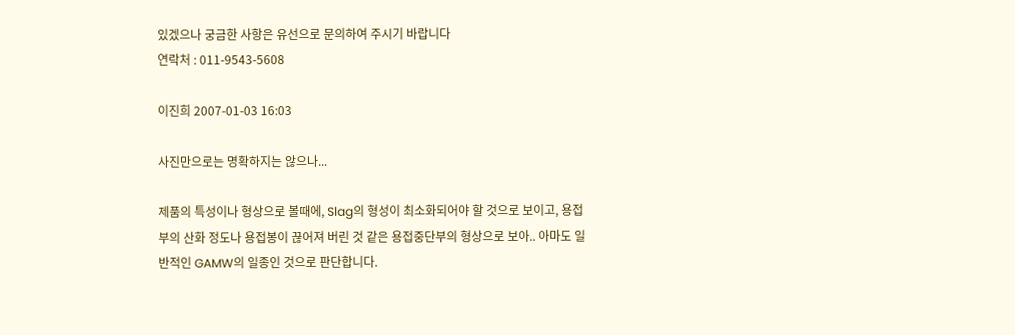있겠으나 궁금한 사항은 유선으로 문의하여 주시기 바랍니다
연락처 : 011-9543-5608

이진희 2007-01-03 16:03

사진만으로는 명확하지는 않으나...

제품의 특성이나 형상으로 볼때에, Slag의 형성이 최소화되어야 할 것으로 보이고, 용접부의 산화 정도나 용접봉이 끊어져 버린 것 같은 용접중단부의 형상으로 보아.. 아마도 일반적인 GAMW의 일종인 것으로 판단합니다.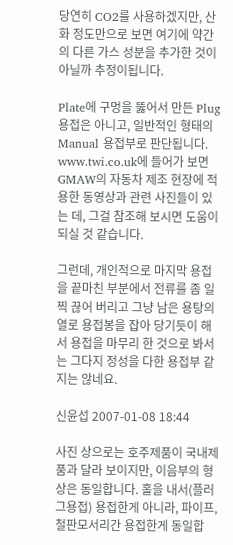당연히 CO2를 사용하겠지만, 산화 정도만으로 보면 여기에 약간의 다른 가스 성분을 추가한 것이 아닐까 추정이됩니다.

Plate에 구멍을 뚫어서 만든 Plug용접은 아니고, 일반적인 형태의 Manual 용접부로 판단됩니다.
www.twi.co.uk에 들어가 보면 GMAW의 자동차 제조 현장에 적용한 동영상과 관련 사진들이 있는 데, 그걸 참조해 보시면 도움이 되실 것 같습니다.

그런데, 개인적으로 마지막 용접을 끝마친 부분에서 전류를 좀 일찍 끊어 버리고 그냥 남은 용탕의 열로 용접봉을 잡아 당기듯이 해서 용접을 마무리 한 것으로 봐서는 그다지 정성을 다한 용접부 같지는 않네요.

신윤섭 2007-01-08 18:44

사진 상으로는 호주제품이 국내제품과 달라 보이지만, 이음부의 형상은 동일합니다. 홀을 내서(플러그용접) 용접한게 아니라, 파이프,철판모서리간 용접한게 동일합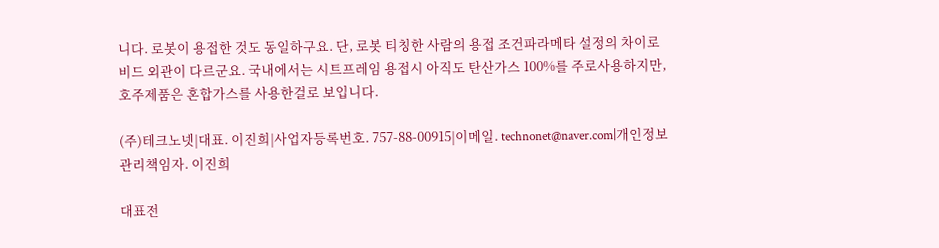니다. 로봇이 용접한 것도 동일하구요. 단, 로봇 티칭한 사람의 용접 조건파라메타 설정의 차이로 비드 외관이 다르군요. 국내에서는 시트프레임 용접시 아직도 탄산가스 100%를 주로사용하지만, 호주제품은 혼합가스를 사용한걸로 보입니다.

(주)테크노넷|대표. 이진희|사업자등록번호. 757-88-00915|이메일. technonet@naver.com|개인정보관리책임자. 이진희

대표전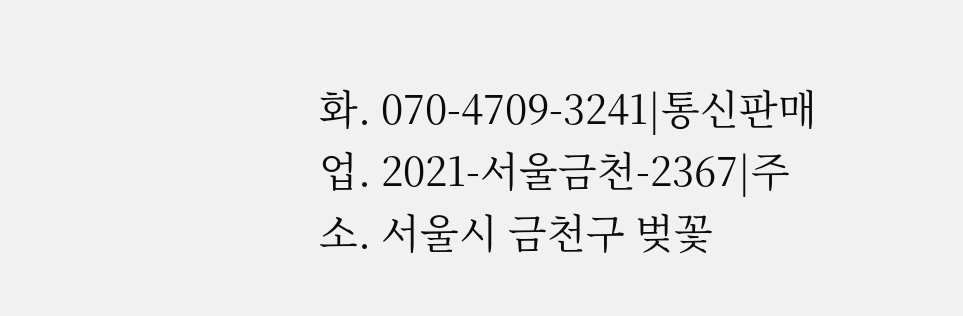화. 070-4709-3241|통신판매업. 2021-서울금천-2367|주소. 서울시 금천구 벚꽃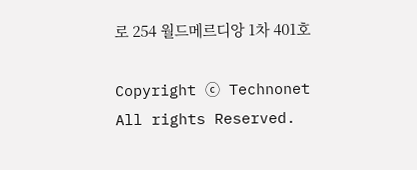로 254 월드메르디앙 1차 401호

Copyright ⓒ Technonet All rights Reserved.